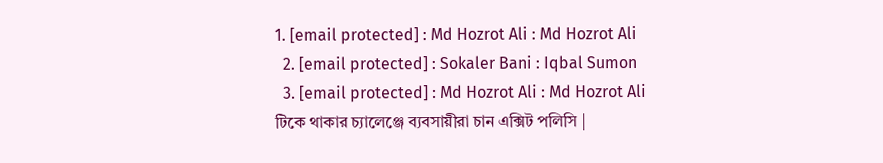1. [email protected] : Md Hozrot Ali : Md Hozrot Ali
  2. [email protected] : Sokaler Bani : Iqbal Sumon
  3. [email protected] : Md Hozrot Ali : Md Hozrot Ali
টিকে থাকার চ্যালেঞ্জে ব্যবসায়ীরা চান এক্সিট পলিসি |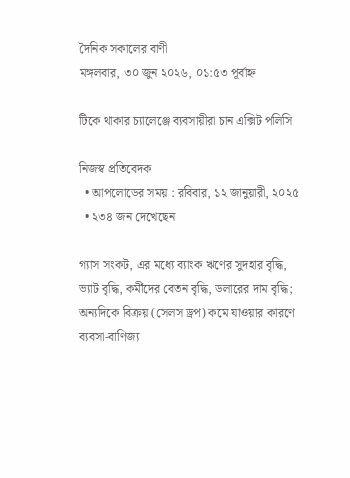দৈনিক সকালের বাণী
মঙ্গলবার, ৩০ জুন ২০২৬, ০১:৫৩ পূর্বাহ্ন

টিকে থাকার চ্যালেঞ্জে ব্যবসায়ীরা চান এক্সিট পলিসি

নিজস্ব প্রতিবেদক
  • আপলোডের সময় : রবিবার, ১২ জানুয়ারী, ২০২৫
  • ২৩৪ জন দেখেছেন

গ্যাস সংকট, এর মধ্যে ব্যাংক ঋণের সুদহার বৃদ্ধি, ভ্যাট বৃদ্ধি, কর্মীদের বেতন বৃদ্ধি, ডলারের দাম বৃদ্ধি; অন্যদিকে বিক্রয় (সেলস ড্রপ) কমে যাওয়ার কারণে ব্যবসা-বাণিজ্য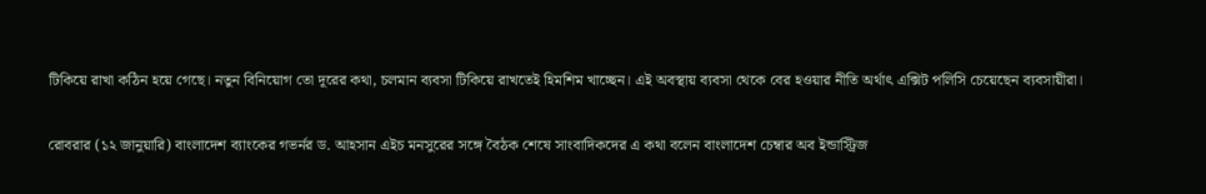টিকিয়ে রাখা কঠিন হয়ে গেছে। নতুন বিনিয়োগ তো দূরের কথা, চলমান ব্যবসা টিকিয়ে রাখতেই হিমশিম খাচ্ছেন। এই অবস্থায় ব্যবসা থেকে বের হওয়ার নীতি অর্থাৎ এক্সিট পলিসি চেয়েছেন ব্যবসায়ীরা।

রোবরার (১২ জানুয়ারি) বাংলাদেশ ব্যাংকের গভর্নর ড. আহসান এইচ মনসুরের সঙ্গে বৈঠক শেষে সাংবাদিকদের এ কথা বলেন বাংলাদেশ চেম্বার অব ইন্ডাস্ট্রিজ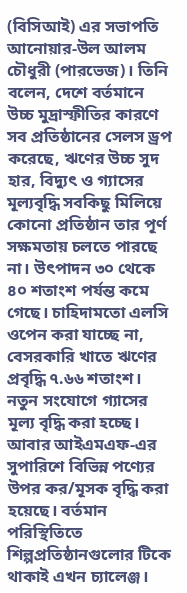(বিসিআই) এর সভাপতি আনোয়ার-উল আলম চৌধুরী (পারভেজ)। তিনি বলেন, দেশে বর্তমানে উচ্চ মুদ্রাস্ফীতির কারণে সব প্রতিষ্ঠানের সেলস ড্রপ করেছে, ঋণের উচ্চ সুদ হার, বিদ্যুৎ ও গ্যাসের মূল্যবৃদ্ধি সবকিছু মিলিয়ে কোনো প্রতিষ্ঠান তার পূর্ণ সক্ষমতায় চলতে পারছে না। উৎপাদন ৩০ থেকে ৪০ শতাংশ পর্যন্ত কমে গেছে। চাহিদামতো এলসি ওপেন করা যাচ্ছে না, বেসরকারি খাতে ঋণের প্রবৃদ্ধি ৭.৬৬ শতাংশ। নতুন সংযোগে গ্যাসের মূল্য বৃদ্ধি করা হচ্ছে। আবার আইএমএফ-এর সুপারিশে বিভিন্ন পণ্যের উপর কর/মূসক বৃদ্ধি করা হয়েছে। বর্তমান পরিস্থিতিতে শিল্পপ্রতিষ্ঠানগুলোর টিকে থাকাই এখন চ্যালেঞ্জ।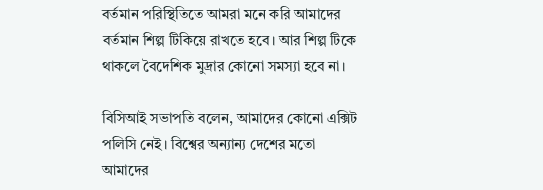বর্তমান পরিস্থিতিতে আমরা মনে করি আমাদের বর্তমান শিল্প টিকিয়ে রাখতে হবে। আর শিল্প টিকে থাকলে বৈদেশিক মুদ্রার কোনো সমস্যা হবে না।

বিসিআই সভাপতি বলেন, আমাদের কোনো এক্সিট পলিসি নেই। বিশ্বের অন্যান্য দেশের মতো আমাদের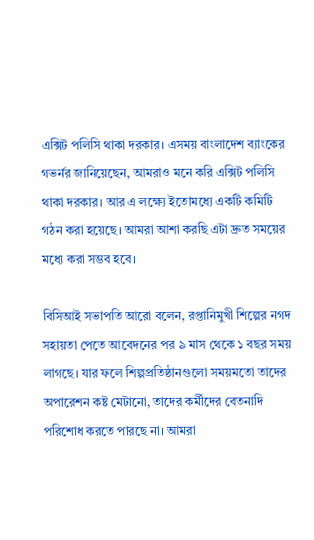এক্সিট পলিসি থাকা দরকার। এসময় বাংলাদেশ ব্যাংকের গভর্নর জানিয়েছেন, আমরাও মনে করি এক্সিট পলিসি থাকা দরকার। আর এ লক্ষ্যে ইতোমধ্যে একটি কমিটি গঠন করা হয়েছে। আমরা আশা করছি এটা দ্রুত সময়ের মধ্যে করা সম্ভব হবে।

বিসিআই সভাপতি আরো বলেন, রপ্তানিমুখী শিল্পের নগদ সহায়তা পেতে আবেদনের পর ৯ মাস থেকে ১ বছর সময় লাগছে। যার ফলে শিল্পপ্রতিষ্ঠানগুলো সময়মতো তাদের অপারেশন কষ্ট মেটানো, তাদের কর্মীদের বেতনাদি পরিশোধ করতে পারছে না। আমরা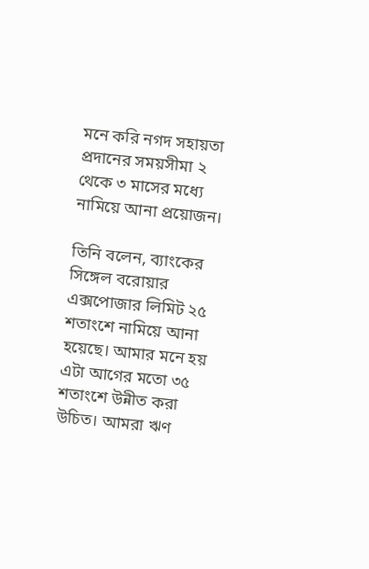মনে করি নগদ সহায়তা প্রদানের সময়সীমা ২ থেকে ৩ মাসের মধ্যে নামিয়ে আনা প্রয়োজন।

তিনি বলেন, ব্যাংকের সিঙ্গেল বরোয়ার এক্সপোজার লিমিট ২৫ শতাংশে নামিয়ে আনা হয়েছে। আমার মনে হয় এটা আগের মতো ৩৫ শতাংশে উন্নীত করা উচিত। আমরা ঋণ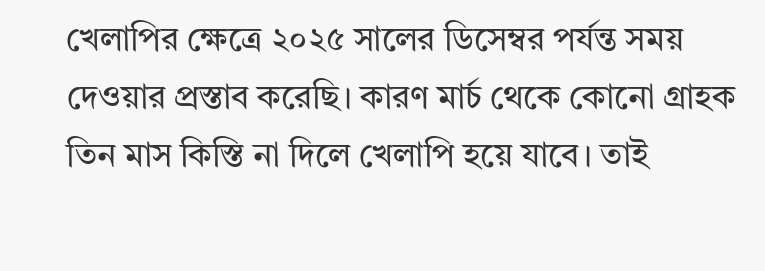খেলাপির ক্ষেত্রে ২০২৫ সালের ডিসেম্বর পর্যন্ত সময় দেওয়ার প্রস্তাব করেছি। কারণ মার্চ থেকে কোনো গ্রাহক তিন মাস কিস্তি না দিলে খেলাপি হয়ে যাবে। তাই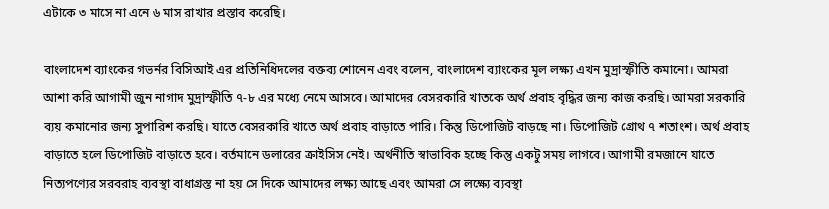এটাকে ৩ মাসে না এনে ৬ মাস রাখার প্রস্তাব করেছি।

বাংলাদেশ ব্যাংকের গভর্নর বিসিআই এর প্রতিনিধিদলের বক্তব্য শোনেন এবং বলেন, বাংলাদেশ ব্যাংকের মূল লক্ষ্য এখন মুদ্রাস্ফীতি কমানো। আমরা আশা করি আগামী জুন নাগাদ মুদ্রাস্ফীতি ৭-৮ এর মধ্যে নেমে আসবে। আমাদের বেসরকারি খাতকে অর্থ প্রবাহ বৃদ্ধির জন্য কাজ করছি। আমরা সরকারি ব্যয় কমানোর জন্য সুপারিশ করছি। যাতে বেসরকারি খাতে অর্থ প্রবাহ বাড়াতে পারি। কিন্তু ডিপোজিট বাড়ছে না। ডিপোজিট গ্রোথ ৭ শতাংশ। অর্থ প্রবাহ বাড়াতে হলে ডিপোজিট বাড়াতে হবে। বর্তমানে ডলারের ক্রাইসিস নেই। অর্থনীতি স্বাভাবিক হচ্ছে কিন্তু একটু সময় লাগবে। আগামী রমজানে যাতে নিত্যপণ্যের সরবরাহ ব্যবস্থা বাধাগ্রস্ত না হয় সে দিকে আমাদের লক্ষ্য আছে এবং আমরা সে লক্ষ্যে ব্যবস্থা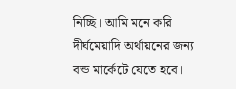নিচ্ছি। আমি মনে করি দীর্ঘমেয়াদি অর্থায়নের জন্য বন্ড মার্কেটে যেতে হবে।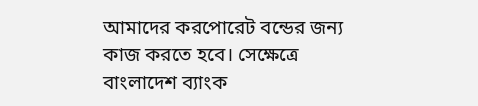আমাদের করপোরেট বন্ডের জন্য কাজ করতে হবে। সেক্ষেত্রে বাংলাদেশ ব্যাংক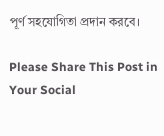পূর্ণ সহযোগিতা প্রদান করবে।

Please Share This Post in Your Social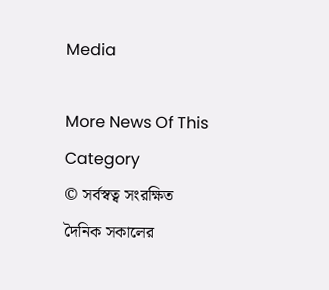Media

More News Of This Category
© সর্বস্বত্ব সংরক্ষিত দৈনিক সকালের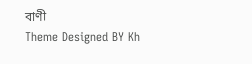বাণী
Theme Designed BY Kh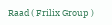Raad ( Frilix Group )